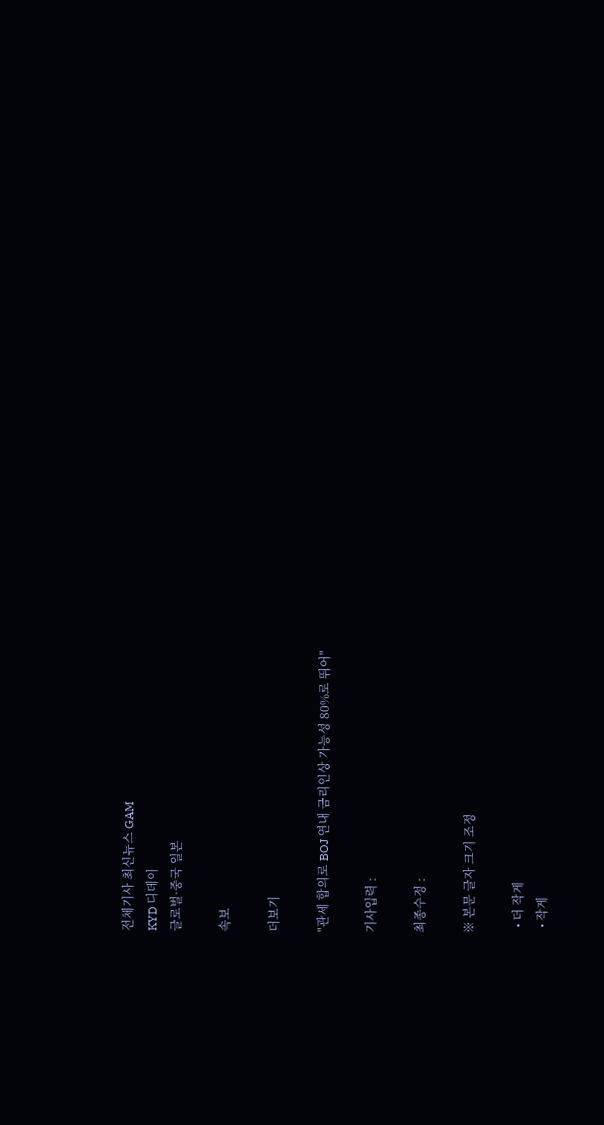전체기사 최신뉴스 GAM
KYD 디데이
글로벌·중국 일본

속보

더보기

"관세 합의로 BOJ 연내 금리인상 가능성 80%로 뛰어"

기사입력 :

최종수정 :

※ 본문 글자 크기 조정

  • 더 작게
  • 작게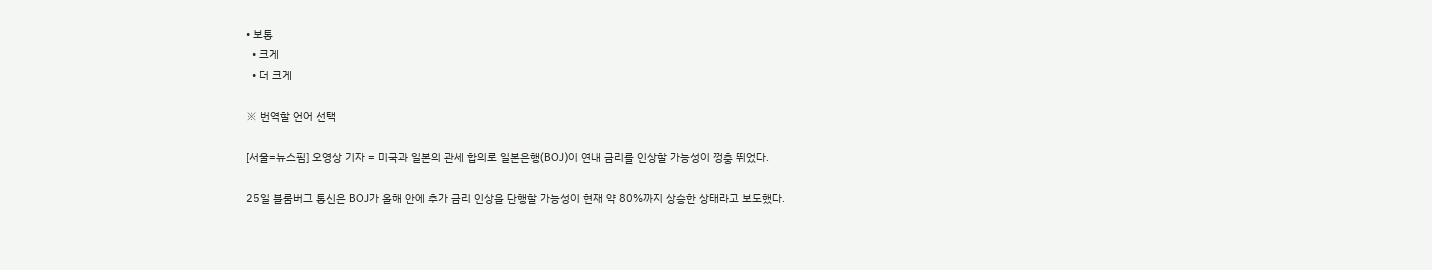• 보통
  • 크게
  • 더 크게

※ 번역할 언어 선택

[서울=뉴스핌] 오영상 기자 = 미국과 일본의 관세 합의로 일본은행(BOJ)이 연내 금리를 인상할 가능성이 껑충 뛰었다.

25일 블룸버그 통신은 BOJ가 올해 안에 추가 금리 인상을 단행할 가능성이 현재 약 80%까지 상승한 상태라고 보도했다.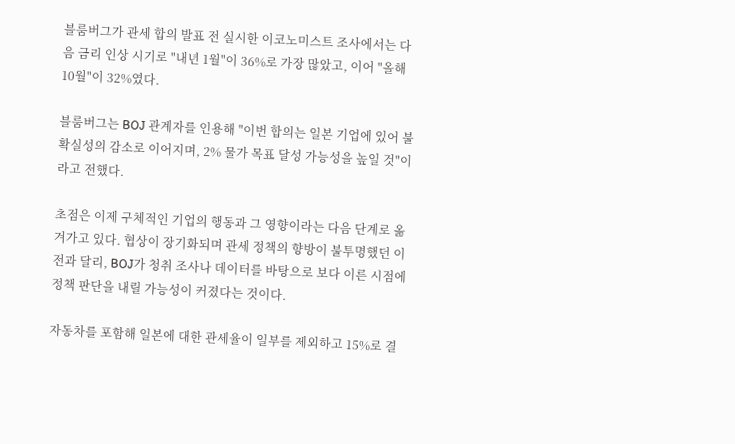블룸버그가 관세 합의 발표 전 실시한 이코노미스트 조사에서는 다음 금리 인상 시기로 "내년 1월"이 36%로 가장 많았고, 이어 "올해 10월"이 32%였다.

블룸버그는 BOJ 관계자를 인용해 "이번 합의는 일본 기업에 있어 불확실성의 감소로 이어지며, 2% 물가 목표 달성 가능성을 높일 것"이라고 전했다.

초점은 이제 구체적인 기업의 행동과 그 영향이라는 다음 단계로 옮겨가고 있다. 협상이 장기화되며 관세 정책의 향방이 불투명했던 이전과 달리, BOJ가 청취 조사나 데이터를 바탕으로 보다 이른 시점에 정책 판단을 내릴 가능성이 커졌다는 것이다.

자동차를 포함해 일본에 대한 관세율이 일부를 제외하고 15%로 결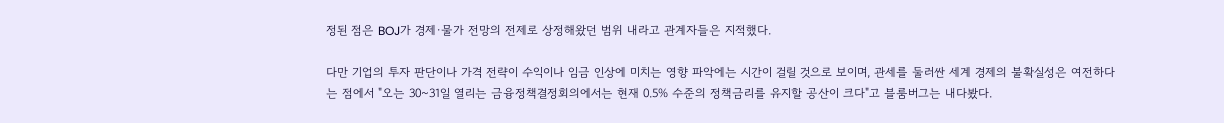정된 점은 BOJ가 경제·물가 전망의 전제로 상정해왔던 범위 내라고 관계자들은 지적했다.

다만 기업의 투자 판단이나 가격 전략이 수익이나 임금 인상에 미치는 영향 파악에는 시간이 걸릴 것으로 보이며, 관세를 둘러싼 세계 경제의 불확실성은 여전하다는 점에서 "오는 30~31일 열리는 금융정책결정회의에서는 현재 0.5% 수준의 정책금리를 유지할 공산이 크다"고 블룸버그는 내다봤다.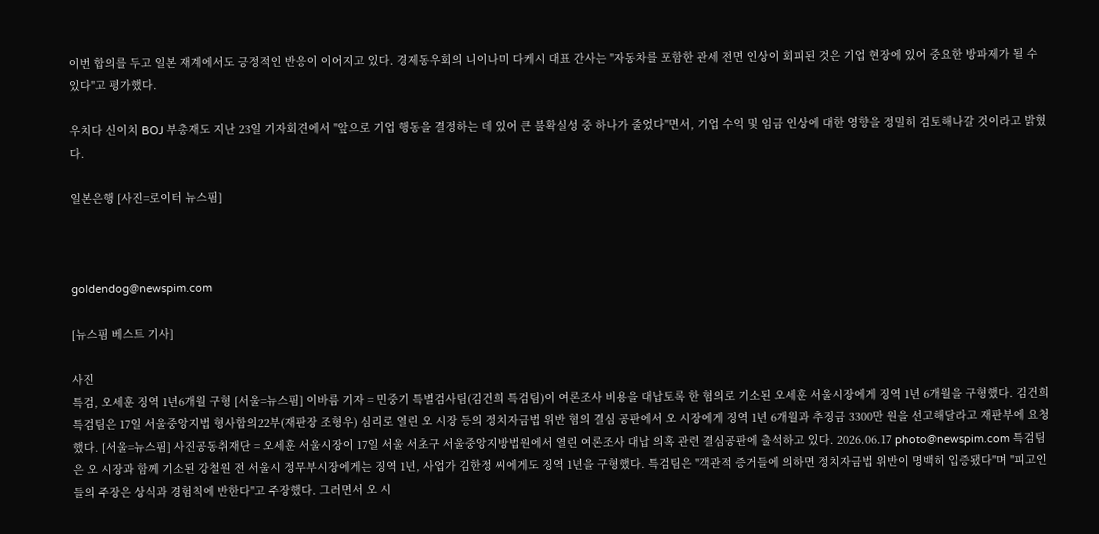이번 합의를 두고 일본 재계에서도 긍정적인 반응이 이어지고 있다. 경제동우회의 니이나미 다케시 대표 간사는 "자동차를 포함한 관세 전면 인상이 회피된 것은 기업 현장에 있어 중요한 방파제가 될 수 있다"고 평가했다.

우치다 신이치 BOJ 부총재도 지난 23일 기자회견에서 "앞으로 기업 행동을 결정하는 데 있어 큰 불확실성 중 하나가 줄었다"면서, 기업 수익 및 임금 인상에 대한 영향을 정밀히 검토해나갈 것이라고 밝혔다.

일본은행 [사진=로이터 뉴스핌]



goldendog@newspim.com

[뉴스핌 베스트 기사]

사진
특검, 오세훈 징역 1년6개월 구형 [서울=뉴스핌] 이바름 기자 = 민중기 특별검사팀(김건희 특검팀)이 여론조사 비용을 대납토록 한 혐의로 기소된 오세훈 서울시장에게 징역 1년 6개월을 구형했다. 김건희 특검팀은 17일 서울중앙지법 형사합의22부(재판장 조형우) 심리로 열린 오 시장 등의 정치자금법 위반 혐의 결심 공판에서 오 시장에게 징역 1년 6개월과 추징금 3300만 원을 선고해달라고 재판부에 요청했다. [서울=뉴스핌] 사진공동취재단 = 오세훈 서울시장이 17일 서울 서초구 서울중앙지방법원에서 열린 여론조사 대납 의혹 관련 결심공판에 출석하고 있다. 2026.06.17 photo@newspim.com 특검팀은 오 시장과 함께 기소된 강철원 전 서울시 정무부시장에게는 징역 1년, 사업가 김한정 씨에게도 징역 1년을 구형했다. 특검팀은 "객관적 증거들에 의하면 정치자금법 위반이 명백히 입증됐다"며 "피고인들의 주장은 상식과 경험칙에 반한다"고 주장했다. 그러면서 오 시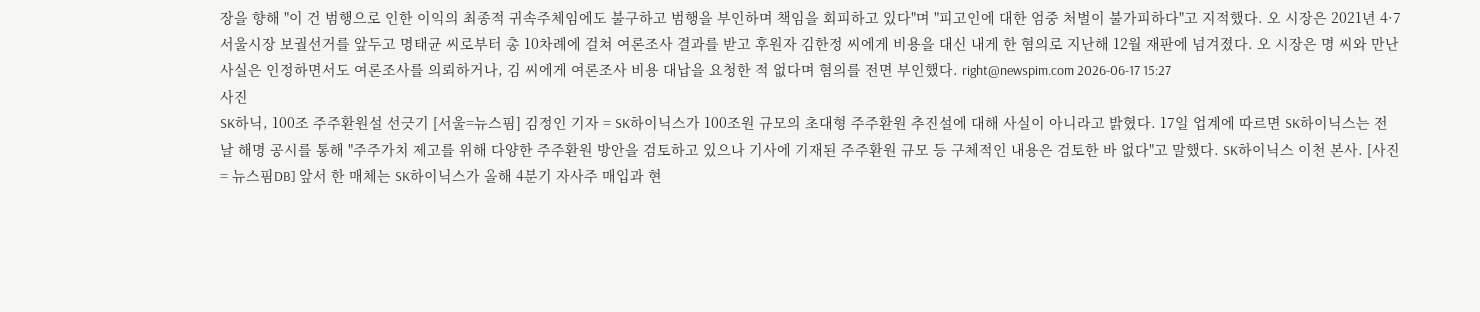장을 향해 "이 건 범행으로 인한 이익의 최종적 귀속주체임에도 불구하고 범행을 부인하며 책임을 회피하고 있다"며 "피고인에 대한 엄중 처벌이 불가피하다"고 지적했다. 오 시장은 2021년 4·7 서울시장 보궐선거를 앞두고 명태균 씨로부터 총 10차례에 걸쳐 여론조사 결과를 받고 후원자 김한정 씨에게 비용을 대신 내게 한 혐의로 지난해 12월 재판에 넘겨졌다. 오 시장은 명 씨와 만난 사실은 인정하면서도 여론조사를 의뢰하거나, 김 씨에게 여론조사 비용 대납을 요청한 적 없다며 혐의를 전면 부인했다. right@newspim.com 2026-06-17 15:27
사진
SK하닉, 100조 주주환원설 선긋기 [서울=뉴스핌] 김정인 기자 = SK하이닉스가 100조원 규모의 초대형 주주환원 추진설에 대해 사실이 아니라고 밝혔다. 17일 업계에 따르면 SK하이닉스는 전날 해명 공시를 통해 "주주가치 제고를 위해 다양한 주주환원 방안을 검토하고 있으나 기사에 기재된 주주환원 규모 등 구체적인 내용은 검토한 바 없다"고 말했다. SK하이닉스 이천 본사. [사진 = 뉴스핌DB] 앞서 한 매체는 SK하이닉스가 올해 4분기 자사주 매입과 현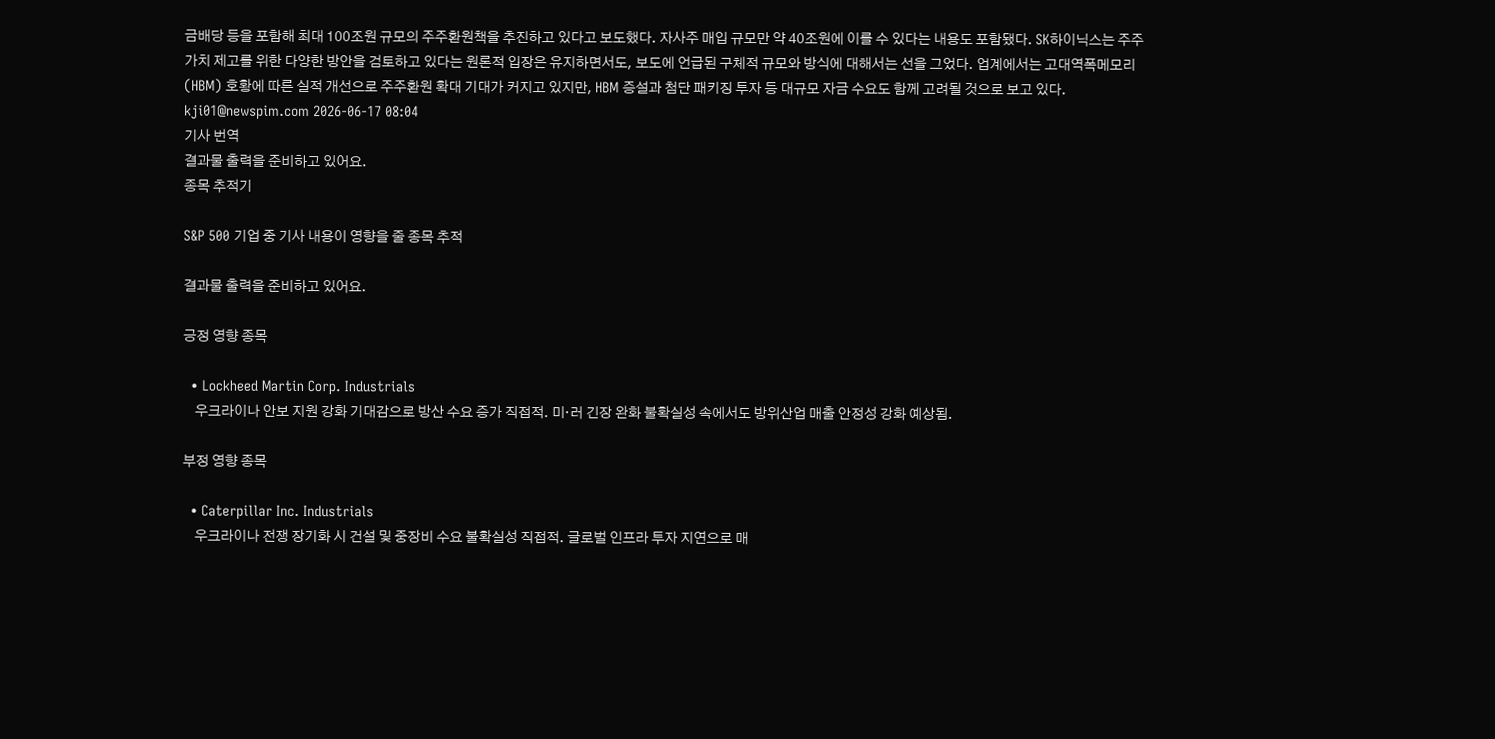금배당 등을 포함해 최대 100조원 규모의 주주환원책을 추진하고 있다고 보도했다. 자사주 매입 규모만 약 40조원에 이를 수 있다는 내용도 포함됐다. SK하이닉스는 주주가치 제고를 위한 다양한 방안을 검토하고 있다는 원론적 입장은 유지하면서도, 보도에 언급된 구체적 규모와 방식에 대해서는 선을 그었다. 업계에서는 고대역폭메모리(HBM) 호황에 따른 실적 개선으로 주주환원 확대 기대가 커지고 있지만, HBM 증설과 첨단 패키징 투자 등 대규모 자금 수요도 함께 고려될 것으로 보고 있다. kji01@newspim.com 2026-06-17 08:04
기사 번역
결과물 출력을 준비하고 있어요.
종목 추적기

S&P 500 기업 중 기사 내용이 영향을 줄 종목 추적

결과물 출력을 준비하고 있어요.

긍정 영향 종목

  • Lockheed Martin Corp. Industrials
    우크라이나 안보 지원 강화 기대감으로 방산 수요 증가 직접적. 미·러 긴장 완화 불확실성 속에서도 방위산업 매출 안정성 강화 예상됨.

부정 영향 종목

  • Caterpillar Inc. Industrials
    우크라이나 전쟁 장기화 시 건설 및 중장비 수요 불확실성 직접적. 글로벌 인프라 투자 지연으로 매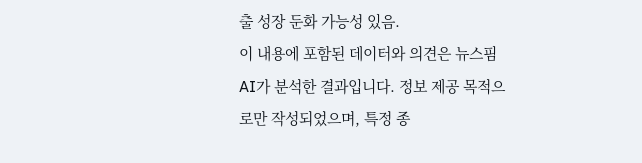출 성장 둔화 가능성 있음.
이 내용에 포함된 데이터와 의견은 뉴스핌 AI가 분석한 결과입니다. 정보 제공 목적으로만 작성되었으며, 특정 종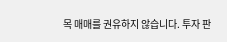목 매매를 권유하지 않습니다. 투자 판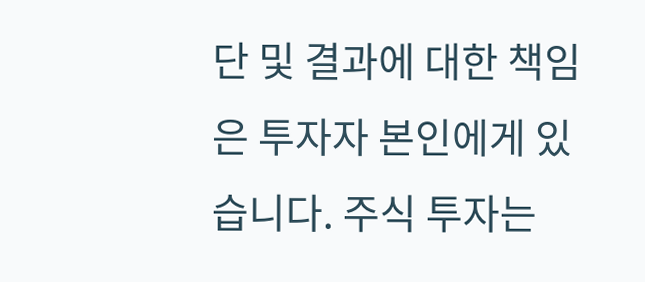단 및 결과에 대한 책임은 투자자 본인에게 있습니다. 주식 투자는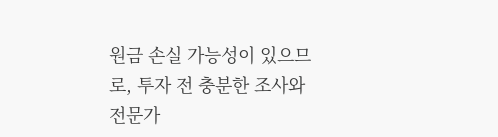원금 손실 가능성이 있으므로, 투자 전 충분한 조사와 전문가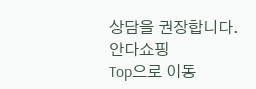상담을 권장합니다.
안다쇼핑
Top으로 이동